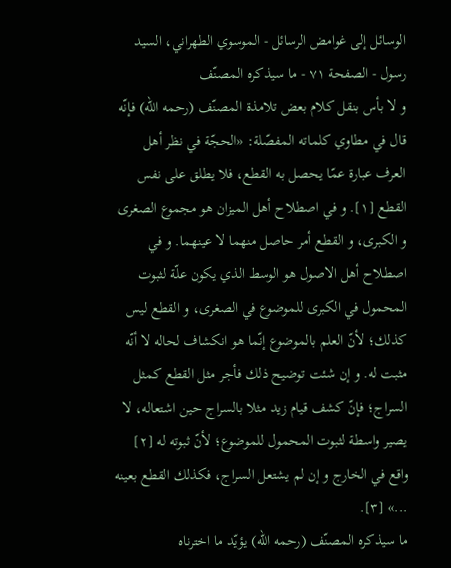الوسائل إلى غوامض الرسائل - الموسوي الطهراني، السيد رسول - الصفحة ٧١ - ما سيذكره المصنّف
و لا بأس بنقل كلام بعض تلامذة المصنّف (رحمه اللّه) فإنّه قال في مطاوي كلماته المفصّلة: «الحجّة في نظر أهل العرف عبارة عمّا يحصل به القطع، فلا يطلق على نفس القطع [١]. و في اصطلاح أهل الميزان هو مجموع الصغرى و الكبرى، و القطع أمر حاصل منهما لا عينهما. و في اصطلاح أهل الاصول هو الوسط الذي يكون علّة لثبوت المحمول في الكبرى للموضوع في الصغرى، و القطع ليس كذلك؛ لأنّ العلم بالموضوع إنّما هو انكشاف لحاله لا أنّه مثبت له. و إن شئت توضيح ذلك فأجر مثل القطع كمثل السراج؛ فإنّ كشف قيام زيد مثلا بالسراج حين اشتعاله، لا يصير واسطة لثبوت المحمول للموضوع؛ لأنّ ثبوته له [٢] واقع في الخارج و إن لم يشتعل السراج، فكذلك القطع بعينه ...» [٣].
ما سيذكره المصنّف (رحمه اللّه) يؤيّد ما اخترناه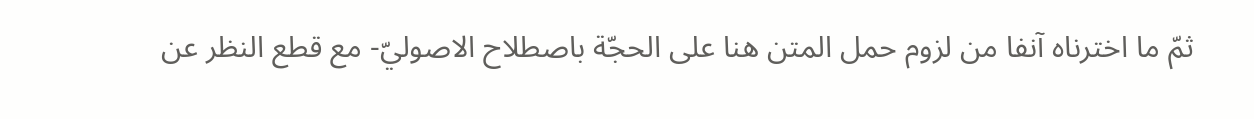ثمّ ما اخترناه آنفا من لزوم حمل المتن هنا على الحجّة باصطلاح الاصوليّ- مع قطع النظر عن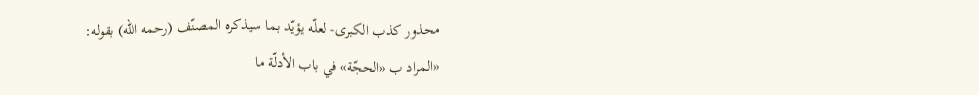محذور كذب الكبرى- لعلّه يؤيّد بما سيذكره المصنّف (رحمه اللّه) بقوله:
«المراد ب «الحجّة» في باب الأدلّة ما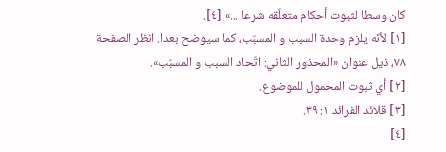كان وسطا لثبوت أحكام متعلّقه شرعا ...» [٤].
[١] لأنّه يلزم وحدة السبب و المسبّب، كما سيوضح بعدا. انظر الصفحة ٧٨، ذيل عنوان «المحذور الثاني: اتّحاد السبب و المسبّب».
[٢] أي ثبوت المحمول للموضوع.
[٣] قلائد الفرائد ١: ٣٩.
[٤]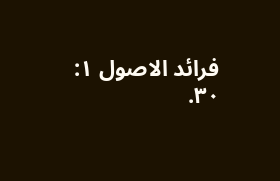فرائد الاصول ١: ٣٠.